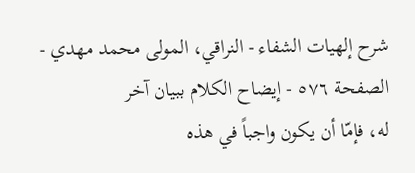شرح إلهيات الشفاء - النراقي، المولى محمد مهدي - الصفحة ٥٧٦ - إيضاح الكلام ببيان آخر
له، فإمّا أن يكون واجباً في هذه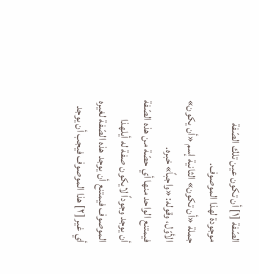الصّفة [١] أن تكون عين تلك الصّفة موجودة لهذا الموصوف.
جملة «أن تكون» الثانية إسم «أن يكون» الأوّل، وقوله: «واجباً» خبره.
فيمتنع الواحد منها أي حصّة من هذه الصّفة أن يوجد وجوداً لايكون صفة له أيلهذا الموصوف فيمتنع أن يوجد هذه الصّفة لغيره أي غير [٢] هذا الموصوف فيجب أن يوجد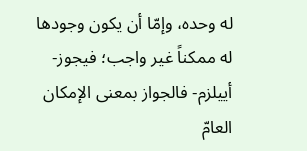له وحده، وإمّا أن يكون وجودها له ممكناً غير واجب؛ فيجوز- أييلزم- فالجواز بمعنى الإمكان العامّ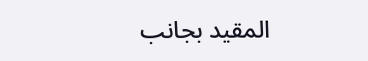المقيد بجانب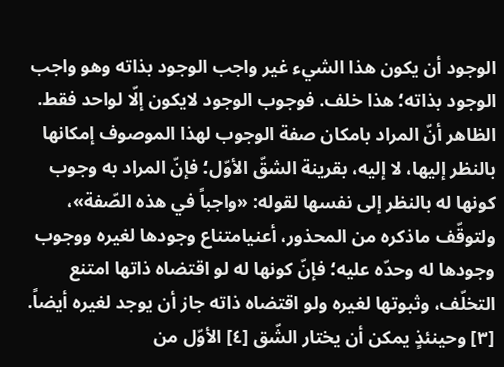الوجود أن يكون هذا الشيء غير واجب الوجود بذاته وهو واجب الوجود بذاته؛ هذا خلف. فوجوب الوجود لايكون إلّا لواحد فقط.
الظاهر أنّ المراد بامكان صفة الوجوب لهذا الموصوف إمكانها بالنظر إليها، لا إليه، بقرينة الشقّ الأوّل؛ فإنّ المراد به وجوب كونها له بالنظر إلى نفسها لقوله: «واجباً في هذه الصّفة»، ولتوقّف ماذكره من المحذور، أعنيامتناع وجودها لغيره ووجوب وجودها له وحدّه عليه؛ فإنّ كونها له لو اقتضاه ذاتها امتنع التخلّف، وثبوتها لغيره ولو اقتضاه ذاته جاز أن يوجد لغيره أيضاً. [٣] وحينئذٍ يمكن أن يختار الشّق [٤] الأوّل من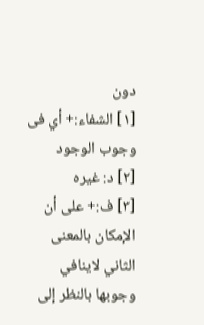دون
[١] الشفاء:+ أي فى وجوب الوجود
[٢] د: غيره
[٣] ف:+ على أن الإمكان بالمعنى الثاني لاينافي وجوبها بالنظر إلى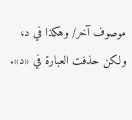موصوف آخر/ وهكذا في د، ولكن حذفت العبارة في «د».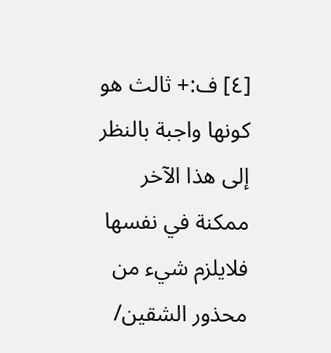[٤] ف:+ ثالث هو كونها واجبة بالنظر إلى هذا الآخر ممكنة في نفسها فلايلزم شيء من محذور الشقين/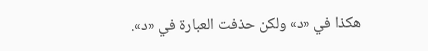هكذا في «د» ولكن حذفت العبارة في «د».